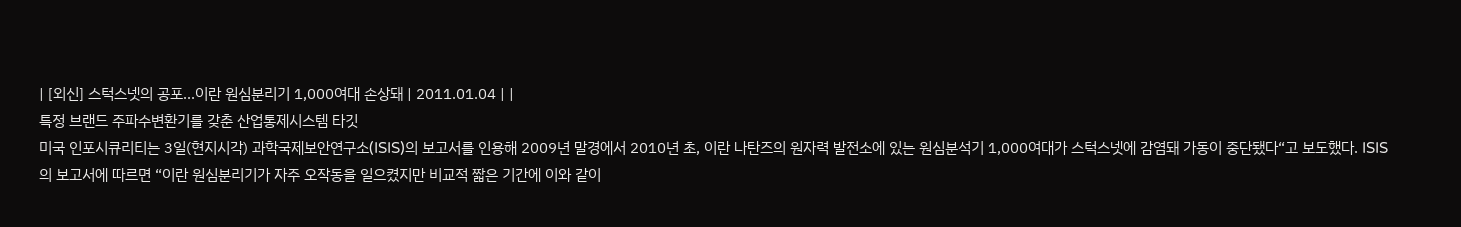| [외신] 스턱스넷의 공포...이란 원심분리기 1,000여대 손상돼 | 2011.01.04 | |
특정 브랜드 주파수변환기를 갖춘 산업통제시스템 타깃
미국 인포시큐리티는 3일(현지시각) 과학국제보안연구소(ISIS)의 보고서를 인용해 2009년 말경에서 2010년 초, 이란 나탄즈의 원자력 발전소에 있는 원심분석기 1,000여대가 스턱스넷에 감염돼 가동이 중단됐다“고 보도했다. ISIS의 보고서에 따르면 “이란 원심분리기가 자주 오작동을 일으켰지만 비교적 짧은 기간에 이와 같이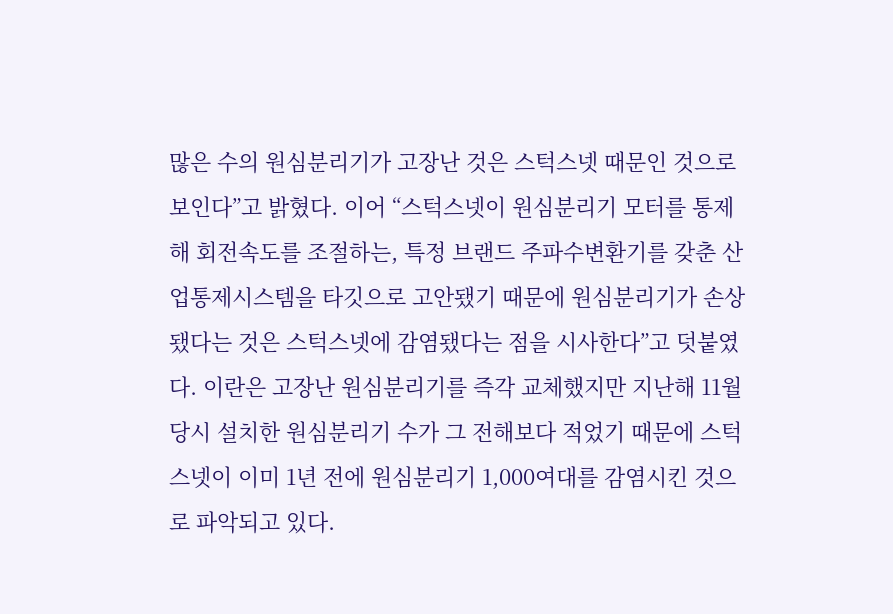많은 수의 원심분리기가 고장난 것은 스턱스넷 때문인 것으로 보인다”고 밝혔다. 이어 “스턱스넷이 원심분리기 모터를 통제해 회전속도를 조절하는, 특정 브랜드 주파수변환기를 갖춘 산업통제시스템을 타깃으로 고안됐기 때문에 원심분리기가 손상됐다는 것은 스턱스넷에 감염됐다는 점을 시사한다”고 덧붙였다. 이란은 고장난 원심분리기를 즉각 교체했지만 지난해 11월 당시 설치한 원심분리기 수가 그 전해보다 적었기 때문에 스턱스넷이 이미 1년 전에 원심분리기 1,000여대를 감염시킨 것으로 파악되고 있다.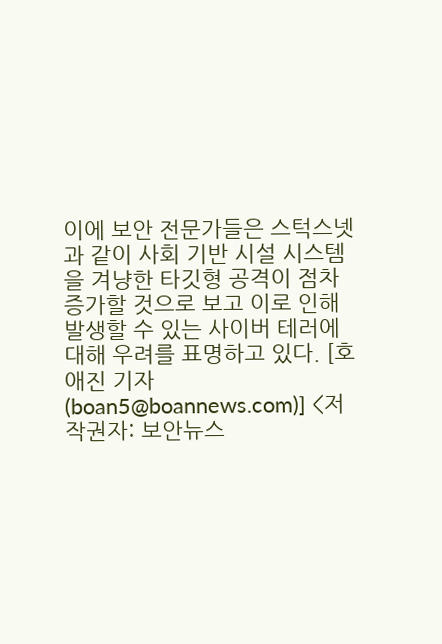이에 보안 전문가들은 스턱스넷과 같이 사회 기반 시설 시스템을 겨냥한 타깃형 공격이 점차 증가할 것으로 보고 이로 인해 발생할 수 있는 사이버 테러에 대해 우려를 표명하고 있다. [호애진 기자(boan5@boannews.com)] <저작권자: 보안뉴스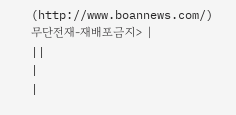(http://www.boannews.com/) 무단전재-재배포금지> |
||
|
|